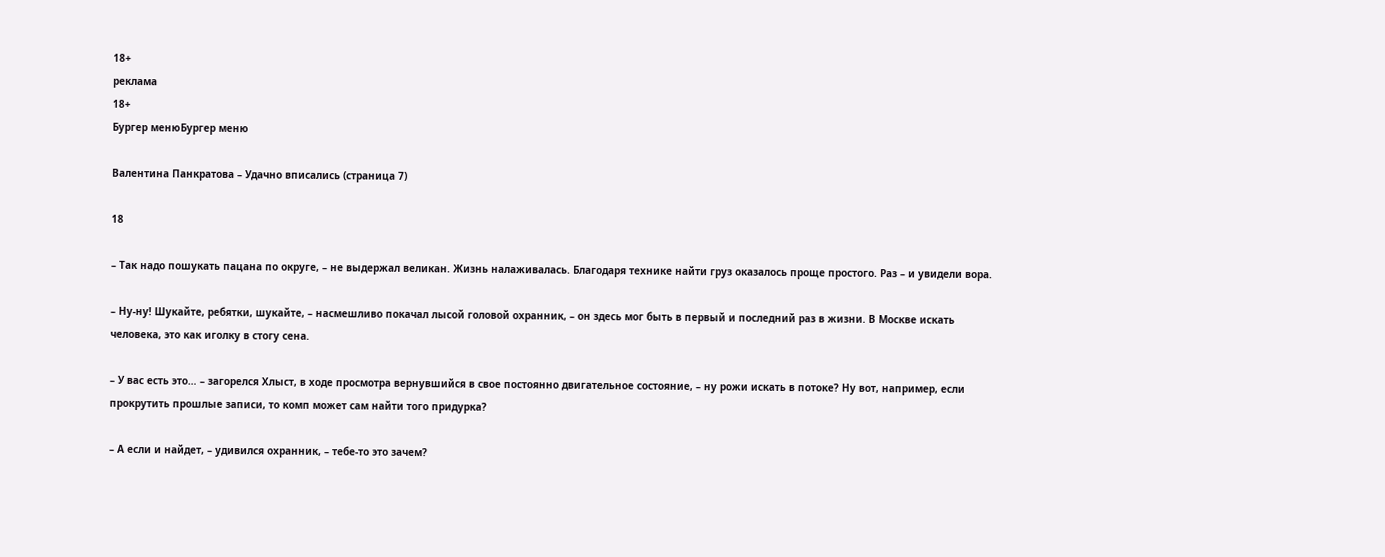18+
реклама
18+
Бургер менюБургер меню

Валентина Панкратова – Удачно вписались (страница 7)

18

– Так надо пошукать пацана по округе, – не выдержал великан. Жизнь налаживалась. Благодаря технике найти груз оказалось проще простого. Раз – и увидели вора.

– Ну-ну! Шукайте, ребятки, шукайте, – насмешливо покачал лысой головой охранник, – он здесь мог быть в первый и последний раз в жизни. В Москве искать человека, это как иголку в стогу сена.

– У вас есть это… – загорелся Хлыст, в ходе просмотра вернувшийся в свое постоянно двигательное состояние, – ну рожи искать в потоке? Ну вот, например, если прокрутить прошлые записи, то комп может сам найти того придурка?

– А если и найдет, – удивился охранник, – тебе-то это зачем?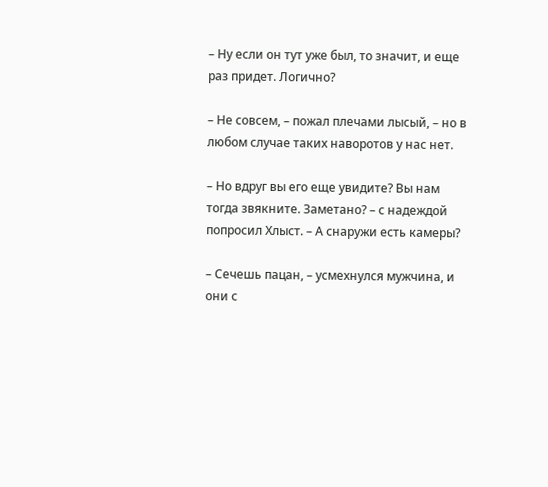– Ну если он тут уже был, то значит, и еще раз придет. Логично?

– Не совсем, – пожал плечами лысый, – но в любом случае таких наворотов у нас нет.

– Но вдруг вы его еще увидите? Вы нам тогда звякните. Заметано? – с надеждой попросил Хлыст. – А снаружи есть камеры?

– Сечешь пацан, – усмехнулся мужчина, и они с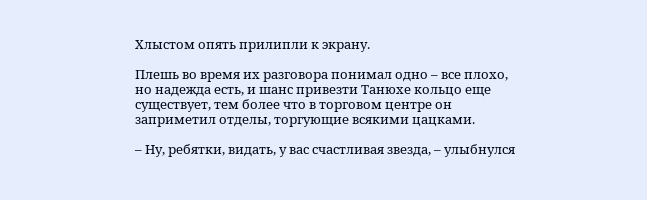Хлыстом опять прилипли к экрану.

Плешь во время их разговора понимал одно – все плохо, но надежда есть, и шанс привезти Танюхе кольцо еще существует, тем более что в торговом центре он заприметил отделы, торгующие всякими цацками.

– Ну, ребятки, видать, у вас счастливая звезда, – улыбнулся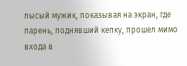лысый мужик, показывая на экран, где парень, поднявший кепку, прошел мимо входа в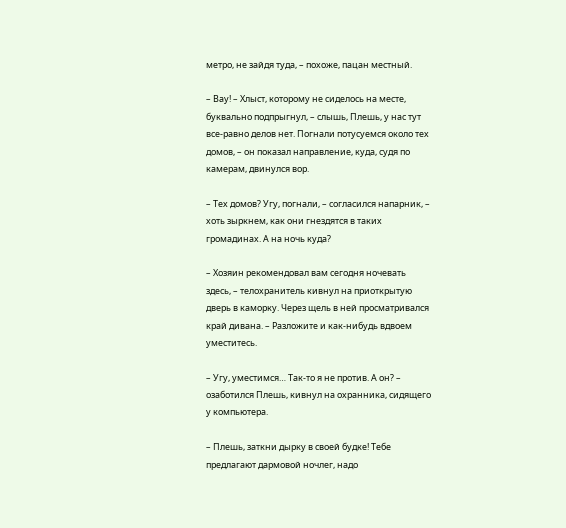метро, не зайдя туда, – похоже, пацан местный.

– Вау! – Хлыст, которому не сиделось на месте, буквально подпрыгнул, – слышь, Плешь, у нас тут все-равно делов нет. Погнали потусуемся около тех домов, – он показал направление, куда, судя по камерам, двинулся вор.

– Тех домов? Угу, погнали, – согласился напарник, – хоть зыркнем, как они гнездятся в таких громадинах. А на ночь куда?

– Хозяин рекомендовал вам сегодня ночевать здесь, – телохранитель кивнул на приоткрытую дверь в каморку. Через щель в ней просматривался край дивана. – Разложите и как-нибудь вдвоем уместитесь.

– Угу, уместимся… Так-то я не против. А он? – озаботился Плешь, кивнул на охранника, сидящего у компьютера.

– Плешь, заткни дырку в своей будке! Тебе предлагают дармовой ночлег, надо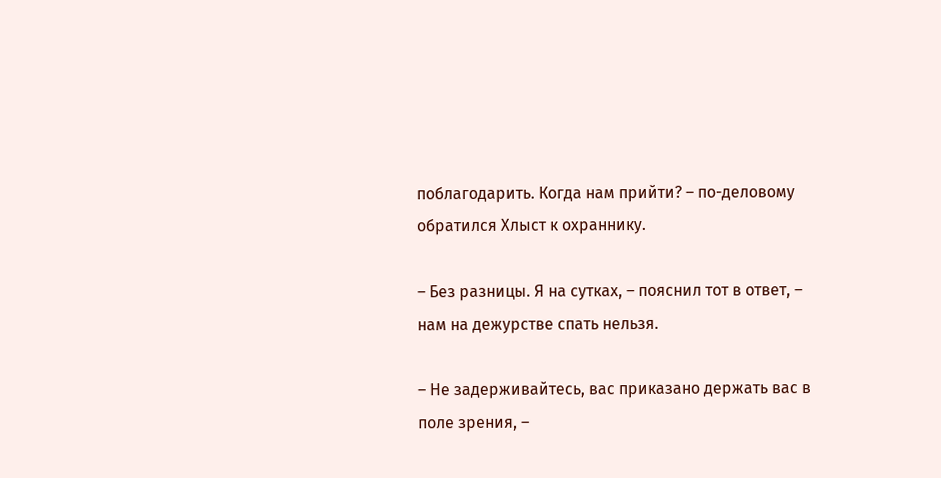поблагодарить. Когда нам прийти? – по-деловому обратился Хлыст к охраннику.

– Без разницы. Я на сутках, – пояснил тот в ответ, – нам на дежурстве спать нельзя.

– Не задерживайтесь, вас приказано держать вас в поле зрения, –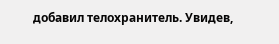добавил телохранитель. Увидев,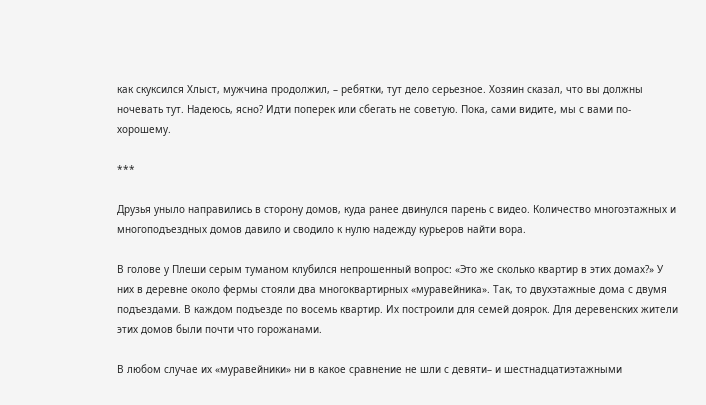как скуксился Хлыст, мужчина продолжил, – ребятки, тут дело серьезное. Хозяин сказал, что вы должны ночевать тут. Надеюсь, ясно? Идти поперек или сбегать не советую. Пока, сами видите, мы с вами по-хорошему.

***

Друзья уныло направились в сторону домов, куда ранее двинулся парень с видео. Количество многоэтажных и многоподъездных домов давило и сводило к нулю надежду курьеров найти вора.

В голове у Плеши серым туманом клубился непрошенный вопрос: «Это же сколько квартир в этих домах?» У них в деревне около фермы стояли два многоквартирных «муравейника». Так, то двухэтажные дома с двумя подъездами. В каждом подъезде по восемь квартир. Их построили для семей доярок. Для деревенских жители этих домов были почти что горожанами.

В любом случае их «муравейники» ни в какое сравнение не шли с девяти– и шестнадцатиэтажными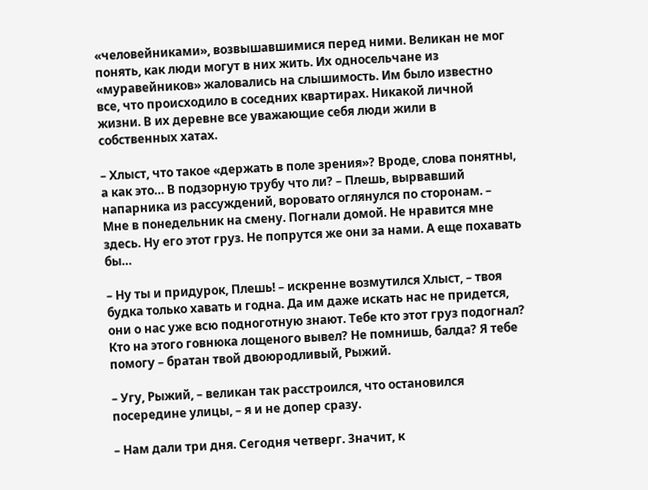«человейниками», возвышавшимися перед ними. Великан не мог понять, как люди могут в них жить. Их односельчане из «муравейников» жаловались на слышимость. Им было известно все, что происходило в соседних квартирах. Никакой личной жизни. В их деревне все уважающие себя люди жили в собственных хатах.

– Хлыст, что такое «держать в поле зрения»? Вроде, слова понятны, а как это… В подзорную трубу что ли? – Плешь, вырвавший напарника из рассуждений, воровато оглянулся по сторонам. – Мне в понедельник на смену. Погнали домой. Не нравится мне здесь. Ну его этот груз. Не попрутся же они за нами. А еще похавать бы…

– Ну ты и придурок, Плешь! – искренне возмутился Хлыст, – твоя будка только хавать и годна. Да им даже искать нас не придется, они о нас уже всю подноготную знают. Тебе кто этот груз подогнал? Кто на этого говнюка лощеного вывел? Не помнишь, балда? Я тебе помогу – братан твой двоюродливый, Рыжий.

– Угу, Рыжий, – великан так расстроился, что остановился посередине улицы, – я и не допер сразу.

– Нам дали три дня. Сегодня четверг. Значит, к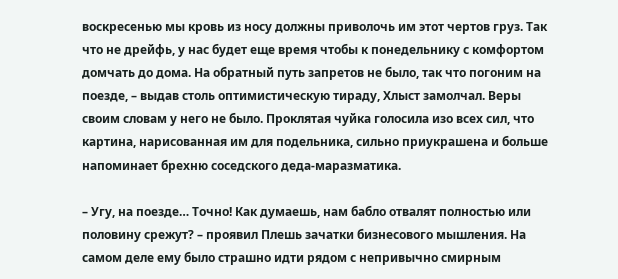воскресенью мы кровь из носу должны приволочь им этот чертов груз. Так что не дрейфь, у нас будет еще время чтобы к понедельнику с комфортом домчать до дома. На обратный путь запретов не было, так что погоним на поезде, – выдав столь оптимистическую тираду, Хлыст замолчал. Веры своим словам у него не было. Проклятая чуйка голосила изо всех сил, что картина, нарисованная им для подельника, сильно приукрашена и больше напоминает брехню соседского деда-маразматика.

– Угу, на поезде… Точно! Как думаешь, нам бабло отвалят полностью или половину срежут? – проявил Плешь зачатки бизнесового мышления. На самом деле ему было страшно идти рядом с непривычно смирным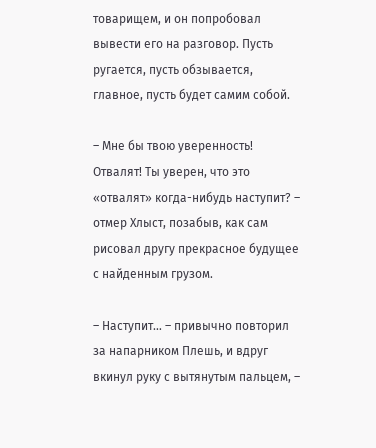товарищем, и он попробовал вывести его на разговор. Пусть ругается, пусть обзывается, главное, пусть будет самим собой.

– Мне бы твою уверенность! Отвалят! Ты уверен, что это «отвалят» когда-нибудь наступит? – отмер Хлыст, позабыв, как сам рисовал другу прекрасное будущее с найденным грузом.

– Наступит… – привычно повторил за напарником Плешь, и вдруг вкинул руку с вытянутым пальцем, –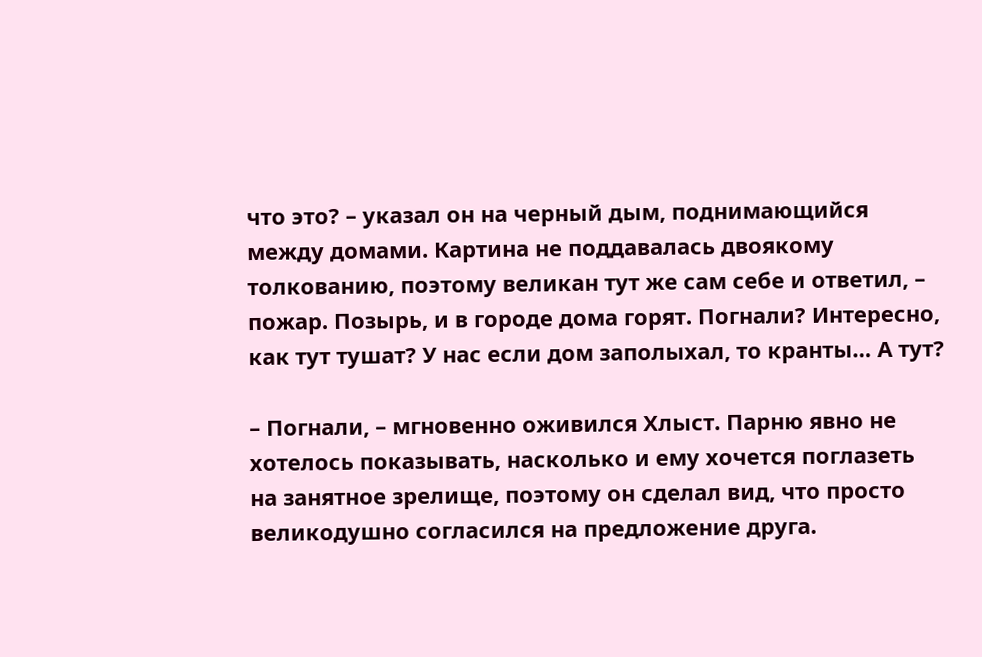что это? – указал он на черный дым, поднимающийся между домами. Картина не поддавалась двоякому толкованию, поэтому великан тут же сам себе и ответил, – пожар. Позырь, и в городе дома горят. Погнали? Интересно, как тут тушат? У нас если дом заполыхал, то кранты… А тут?

– Погнали, – мгновенно оживился Хлыст. Парню явно не хотелось показывать, насколько и ему хочется поглазеть на занятное зрелище, поэтому он сделал вид, что просто великодушно согласился на предложение друга.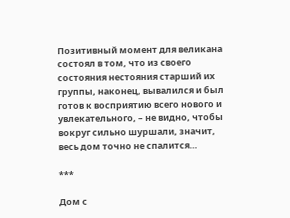Позитивный момент для великана состоял в том, что из своего состояния нестояния старший их группы, наконец, вывалился и был готов к восприятию всего нового и увлекательного, – не видно, чтобы вокруг сильно шуршали, значит, весь дом точно не спалится…

***

Дом с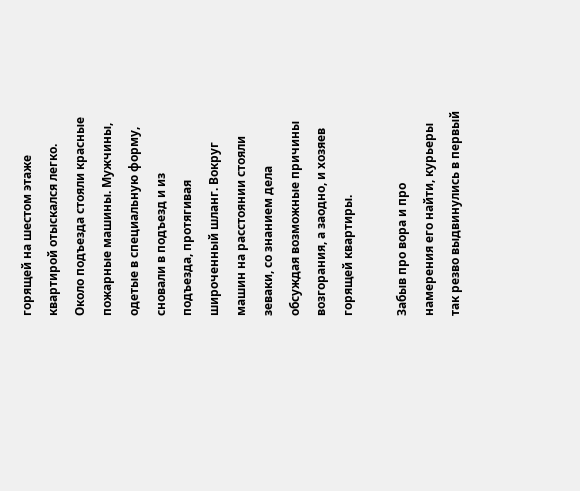горящей на шестом этаже квартирой отыскался легко. Около подъезда стояли красные пожарные машины. Мужчины, одетые в специальную форму, сновали в подъезд и из подъезда, протягивая широченный шланг. Вокруг машин на расстоянии стояли зеваки, со знанием дела обсуждая возможные причины возгорания, а заодно, и хозяев горящей квартиры.

Забыв про вора и про намерения его найти, курьеры так резво выдвинулись в первый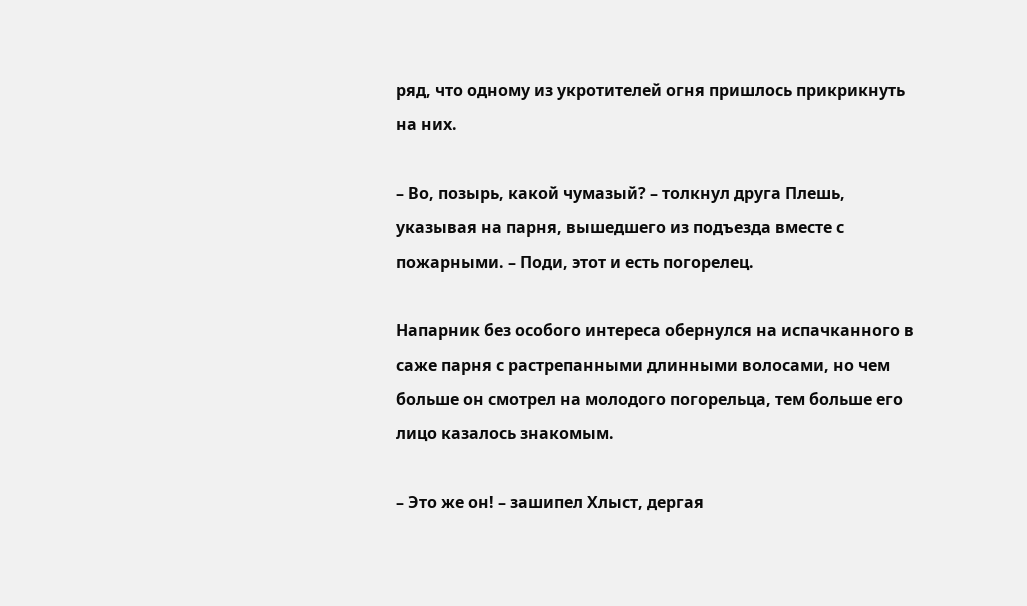ряд, что одному из укротителей огня пришлось прикрикнуть на них.

– Во, позырь, какой чумазый? – толкнул друга Плешь, указывая на парня, вышедшего из подъезда вместе с пожарными. – Поди, этот и есть погорелец.

Напарник без особого интереса обернулся на испачканного в саже парня с растрепанными длинными волосами, но чем больше он смотрел на молодого погорельца, тем больше его лицо казалось знакомым.

– Это же он! – зашипел Хлыст, дергая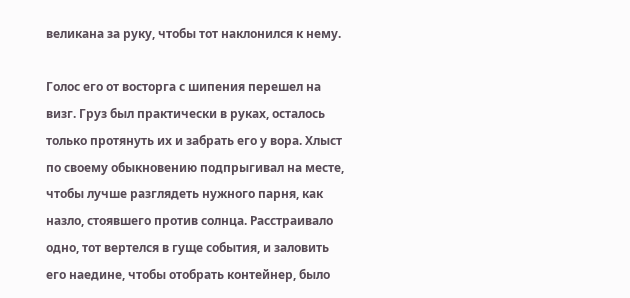великана за руку, чтобы тот наклонился к нему.

Голос его от восторга с шипения перешел на визг. Груз был практически в руках, осталось только протянуть их и забрать его у вора. Хлыст по своему обыкновению подпрыгивал на месте, чтобы лучше разглядеть нужного парня, как назло, стоявшего против солнца. Расстраивало одно, тот вертелся в гуще события, и заловить его наедине, чтобы отобрать контейнер, было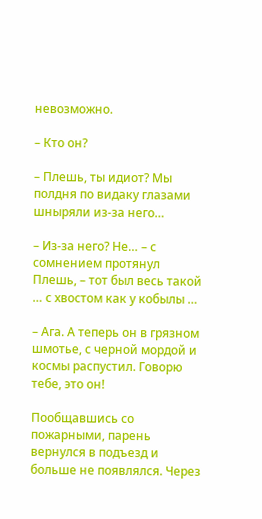невозможно.

– Кто он?

– Плешь, ты идиот? Мы полдня по видаку глазами шныряли из-за него…

– Из-за него? Не… – с сомнением протянул Плешь, – тот был весь такой … с хвостом как у кобылы …

– Ага. А теперь он в грязном шмотье, с черной мордой и космы распустил. Говорю тебе, это он!

Пообщавшись со пожарными, парень вернулся в подъезд и больше не появлялся. Через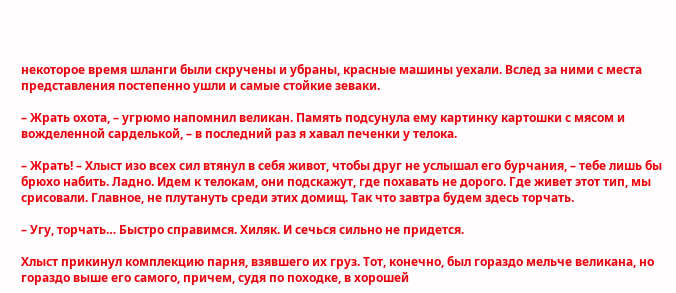некоторое время шланги были скручены и убраны, красные машины уехали. Вслед за ними с места представления постепенно ушли и самые стойкие зеваки.

– Жрать охота, – угрюмо напомнил великан. Память подсунула ему картинку картошки с мясом и вожделенной сарделькой, – в последний раз я хавал печенки у телока.

– Жрать! – Хлыст изо всех сил втянул в себя живот, чтобы друг не услышал его бурчания, – тебе лишь бы брюхо набить. Ладно. Идем к телокам, они подскажут, где похавать не дорого. Где живет этот тип, мы срисовали. Главное, не плутануть среди этих домищ. Так что завтра будем здесь торчать.

– Угу, торчать… Быстро справимся. Хиляк. И сечься сильно не придется.

Хлыст прикинул комплекцию парня, взявшего их груз. Тот, конечно, был гораздо мельче великана, но гораздо выше его самого, причем, судя по походке, в хорошей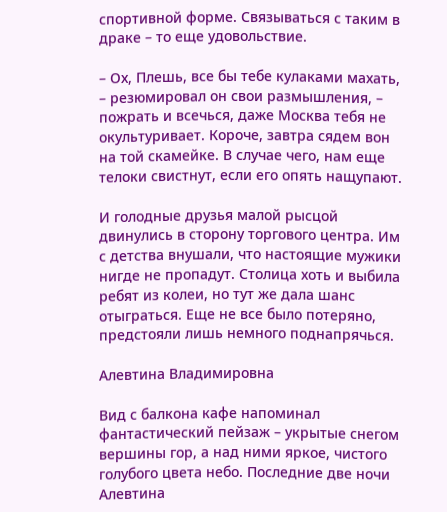спортивной форме. Связываться с таким в драке – то еще удовольствие.

– Ох, Плешь, все бы тебе кулаками махать, – резюмировал он свои размышления, – пожрать и всечься, даже Москва тебя не окультуривает. Короче, завтра сядем вон на той скамейке. В случае чего, нам еще телоки свистнут, если его опять нащупают.

И голодные друзья малой рысцой двинулись в сторону торгового центра. Им с детства внушали, что настоящие мужики нигде не пропадут. Столица хоть и выбила ребят из колеи, но тут же дала шанс отыграться. Еще не все было потеряно, предстояли лишь немного поднапрячься.

Алевтина Владимировна

Вид с балкона кафе напоминал фантастический пейзаж – укрытые снегом вершины гор, а над ними яркое, чистого голубого цвета небо. Последние две ночи Алевтина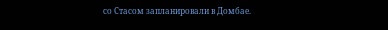со Стасом запланировали в Домбае.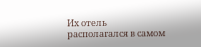Их отель располагался в самом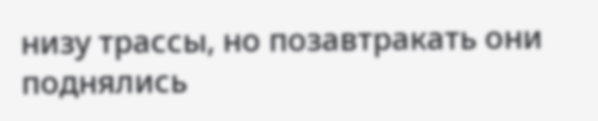низу трассы, но позавтракать они поднялись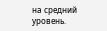на средний уровень.